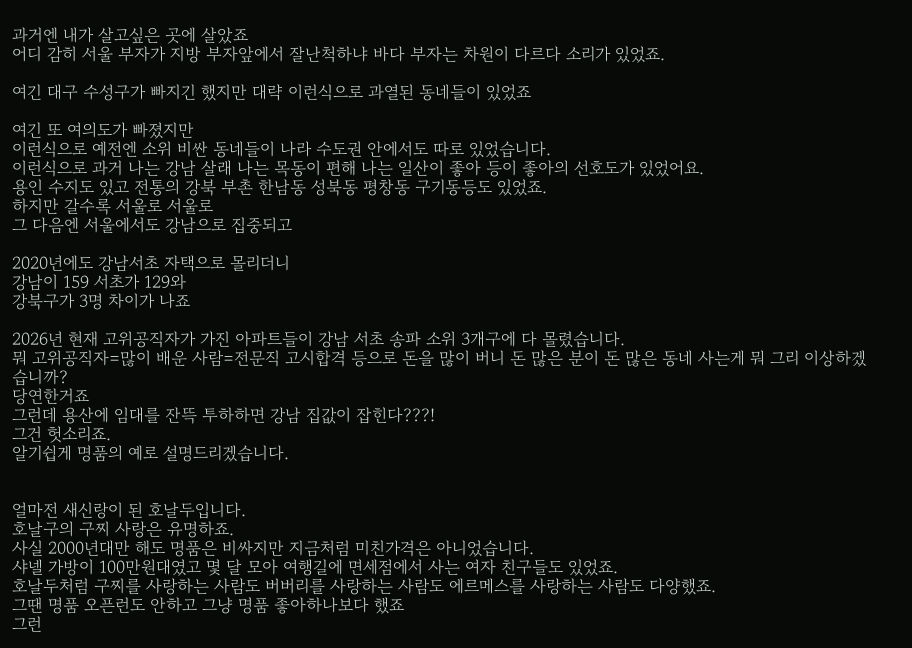과거엔 내가 살고싶은 곳에 살았죠
어디 감히 서울 부자가 지방 부자앞에서 잘난척하냐 바다 부자는 차원이 다르다 소리가 있었죠.

여긴 대구 수성구가 빠지긴 했지만 대략 이런식으로 과열된 동네들이 있었죠

여긴 또 여의도가 빠졌지만
이런식으로 예전엔 소위 비싼 동네들이 나라 수도권 안에서도 따로 있었습니다.
이런식으로 과거 나는 강남 살래 나는 목동이 편해 나는 일산이 좋아 등이 좋아의 선호도가 있었어요.
용인 수지도 있고 전통의 강북 부촌 한남동 성북동 평창동 구기동등도 있었죠.
하지만 갈수록 서울로 서울로
그 다음엔 서울에서도 강남으로 집중되고

2020년에도 강남서초 자택으로 몰리더니
강남이 159 서초가 129와
강북구가 3명 차이가 나죠

2026년 현재 고위공직자가 가진 아파트들이 강남 서초 송파 소위 3개구에 다 몰렸습니다.
뭐 고위공직자=많이 배운 사람=전문직 고시합격 등으로 돈을 많이 버니 돈 많은 분이 돈 많은 동네 사는게 뭐 그리 이상하겠습니까?
당연한거죠
그런데 용산에 임대를 잔뜩 투하하면 강남 집값이 잡힌다???!
그건 헛소리죠.
알기쉽게 명품의 예로 설명드리겠습니다.


얼마전 새신랑이 된 호날두입니다.
호날구의 구찌 사랑은 유명하죠.
사실 2000년대만 해도 명품은 비싸지만 지금처럼 미친가격은 아니었습니다.
샤넬 가방이 100만원대였고 몇 달 모아 여행길에 면세점에서 사는 여자 친구들도 있었죠.
호날두처럼 구찌를 사랑하는 사람도 버버리를 사랑하는 사람도 에르메스를 사랑하는 사람도 다양했죠.
그땐 명품 오픈런도 안하고 그냥 명품 좋아하나보다 했죠
그런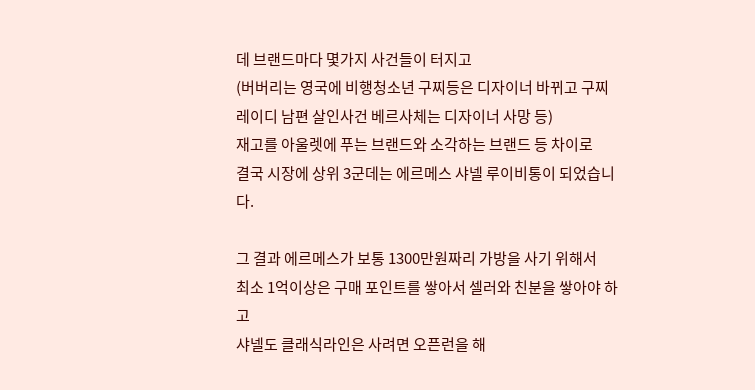데 브랜드마다 몇가지 사건들이 터지고
(버버리는 영국에 비행청소년 구찌등은 디자이너 바뀌고 구찌레이디 남편 살인사건 베르사체는 디자이너 사망 등)
재고를 아울렛에 푸는 브랜드와 소각하는 브랜드 등 차이로
결국 시장에 상위 3군데는 에르메스 샤넬 루이비통이 되었습니다.

그 결과 에르메스가 보통 1300만원짜리 가방을 사기 위해서
최소 1억이상은 구매 포인트를 쌓아서 셀러와 친분을 쌓아야 하고
샤넬도 클래식라인은 사려면 오픈런을 해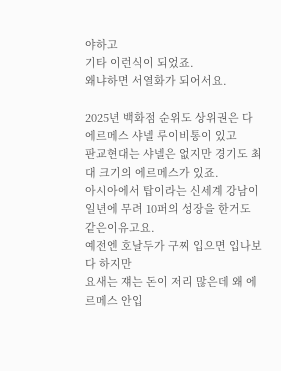야하고
기타 이런식이 되었죠.
왜냐하면 서열화가 되어서요.

2025년 백화점 순위도 상위권은 다 에르메스 샤넬 루이비통이 있고
판교현대는 샤넬은 없지만 경기도 최대 크기의 에르메스가 있죠.
아시아에서 탑이라는 신세계 강남이 일년에 무려 10퍼의 성장을 한거도 같은이유고요.
예전엔 호날두가 구찌 입으면 입나보다 하지만
요새는 쟤는 돈이 저리 많은데 왜 에르메스 안입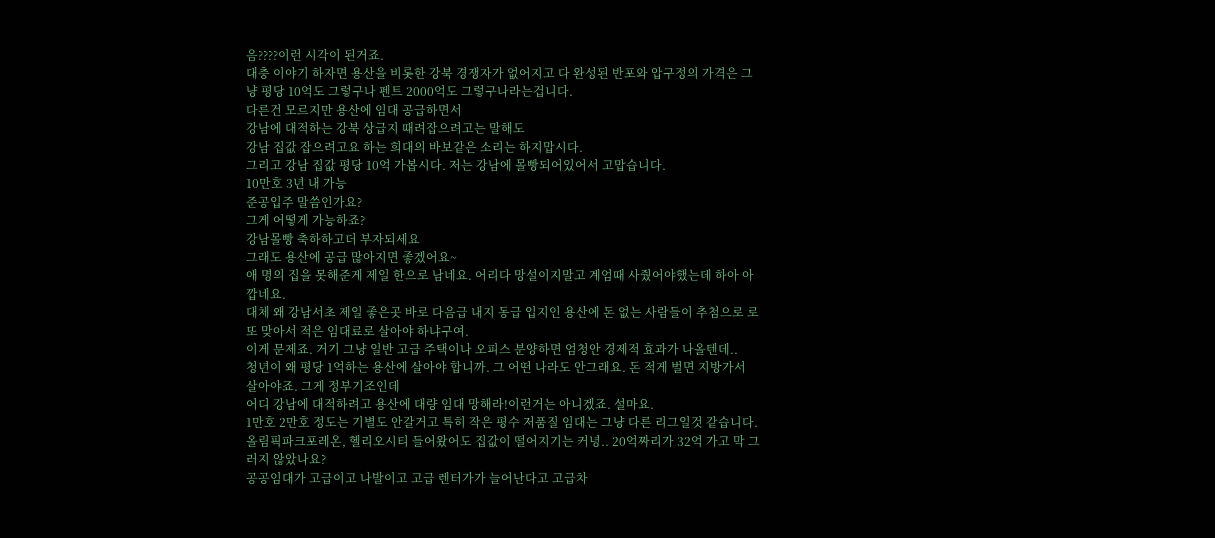음????이런 시각이 된거죠.
대충 이야기 하자면 용산을 비롯한 강북 경쟁자가 없어지고 다 완성된 반포와 압구정의 가격은 그냥 평당 10억도 그렇구나 펜트 2000억도 그렇구나라는겁니다.
다른건 모르지만 용산에 임대 공급하면서
강남에 대적하는 강북 상급지 때려잡으려고는 말해도
강남 집값 잡으려고요 하는 희대의 바보같은 소리는 하지맙시다.
그리고 강남 집값 평당 10억 가봅시다. 저는 강남에 몰빵되어있어서 고맙습니다.
10만호 3년 내 가능
준공입주 말씀인가요?
그게 어떻게 가능하죠?
강남몰빵 축하하고더 부자되세요
그래도 용산에 공급 많아지면 좋겠어요~
애 명의 집을 못해준게 제일 한으로 남네요. 어리다 망설이지말고 계엄때 사줬어야했는데 하아 아깝네요.
대체 왜 강남서초 제일 좋은곳 바로 다음급 내지 동급 입지인 용산에 돈 없는 사람들이 추첨으로 로또 맞아서 적은 임대료로 살아야 하냐구여.
이게 문제죠. 거기 그냥 일반 고급 주택이나 오피스 분양하면 엄청안 경제적 효과가 나올텐데..
청년이 왜 평당 1억하는 용산에 살아야 합니까. 그 어떤 나라도 안그래요. 돈 적게 벌면 지방가서 살아야죠. 그게 정부기조인데
어디 강남에 대적하려고 용산에 대량 임대 망해라!이런거는 아니겠죠. 설마요.
1만호 2만호 정도는 기별도 안갈거고 특히 작은 평수 저품질 임대는 그냥 다른 리그일것 같습니다.
올림픽파크포레온, 헬리오시티 들어왔어도 집값이 떨어지기는 커녕.. 20억짜리가 32억 가고 막 그러지 않았나요?
공공임대가 고급이고 나발이고 고급 렌터가가 늘어난다고 고급차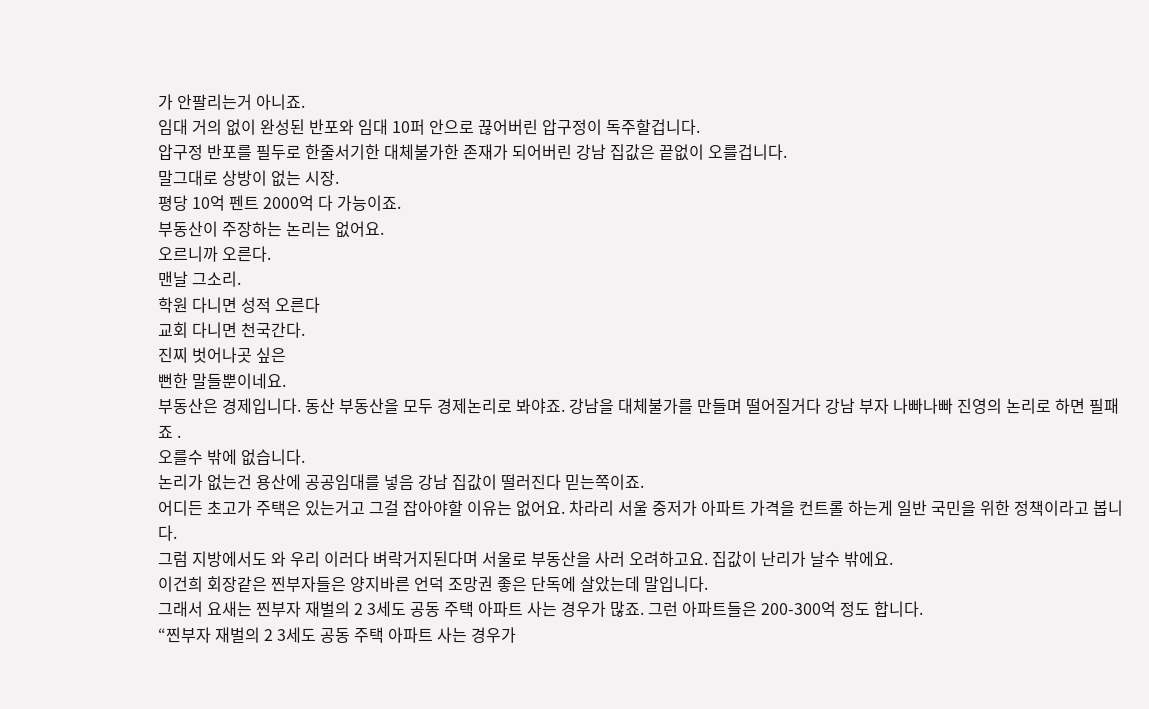가 안팔리는거 아니죠.
임대 거의 없이 완성된 반포와 임대 10퍼 안으로 끊어버린 압구정이 독주할겁니다.
압구정 반포를 필두로 한줄서기한 대체불가한 존재가 되어버린 강남 집값은 끝없이 오를겁니다.
말그대로 상방이 없는 시장.
평당 10억 펜트 2000억 다 가능이죠.
부동산이 주장하는 논리는 없어요.
오르니까 오른다.
맨날 그소리.
학원 다니면 성적 오른다
교회 다니면 천국간다.
진찌 벗어나곳 싶은
뻔한 말들뿐이네요.
부동산은 경제입니다. 동산 부동산을 모두 경제논리로 봐야죠. 강남을 대체불가를 만들며 떨어질거다 강남 부자 나빠나빠 진영의 논리로 하면 필패죠 .
오를수 밖에 없습니다.
논리가 없는건 용산에 공공임대를 넣음 강남 집값이 떨러진다 믿는쪽이죠.
어디든 초고가 주택은 있는거고 그걸 잡아야할 이유는 없어요. 차라리 서울 중저가 아파트 가격을 컨트롤 하는게 일반 국민을 위한 정책이라고 봅니다.
그럼 지방에서도 와 우리 이러다 벼락거지된다며 서울로 부동산을 사러 오려하고요. 집값이 난리가 날수 밖에요.
이건희 회장같은 찐부자들은 양지바른 언덕 조망권 좋은 단독에 살았는데 말입니다.
그래서 요새는 찐부자 재벌의 2 3세도 공동 주택 아파트 사는 경우가 많죠. 그런 아파트들은 200-300억 정도 합니다.
“찐부자 재벌의 2 3세도 공동 주택 아파트 사는 경우가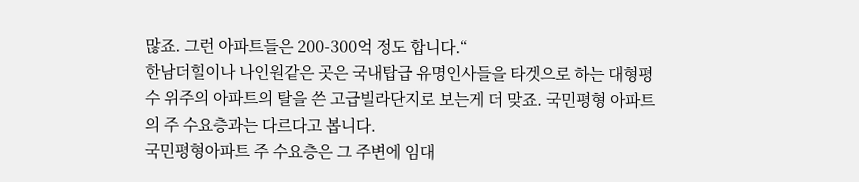많죠. 그런 아파트들은 200-300억 정도 합니다.“
한남더힐이나 나인원같은 곳은 국내탑급 유명인사들을 타겟으로 하는 대형평수 위주의 아파트의 탈을 쓴 고급빌라단지로 보는게 더 맞죠. 국민평형 아파트의 주 수요층과는 다르다고 봅니다.
국민평형아파트 주 수요층은 그 주변에 임대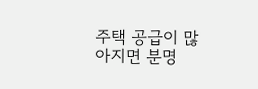주택 공급이 많아지면 분명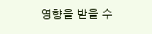영향을 받을 수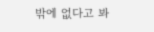밖에 없다고 봐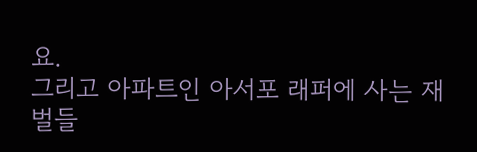요.
그리고 아파트인 아서포 래퍼에 사는 재벌들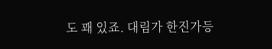도 꽤 있죠. 대림가 한진가등